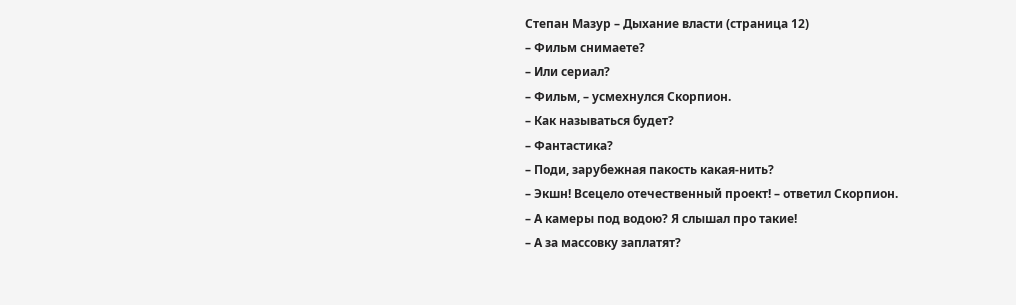Степан Мазур – Дыхание власти (страница 12)
– Фильм снимаете?
– Или сериал?
– Фильм, – усмехнулся Скорпион.
– Как называться будет?
– Фантастика?
– Поди, зарубежная пакость какая-нить?
– Экшн! Всецело отечественный проект! – ответил Скорпион.
– А камеры под водою? Я слышал про такие!
– А за массовку заплатят?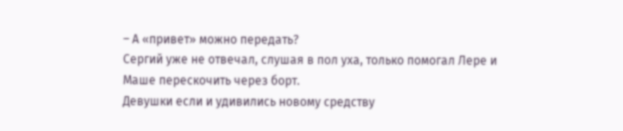– А «привет» можно передать?
Сергий уже не отвечал, слушая в пол уха, только помогал Лере и Маше перескочить через борт.
Девушки если и удивились новому средству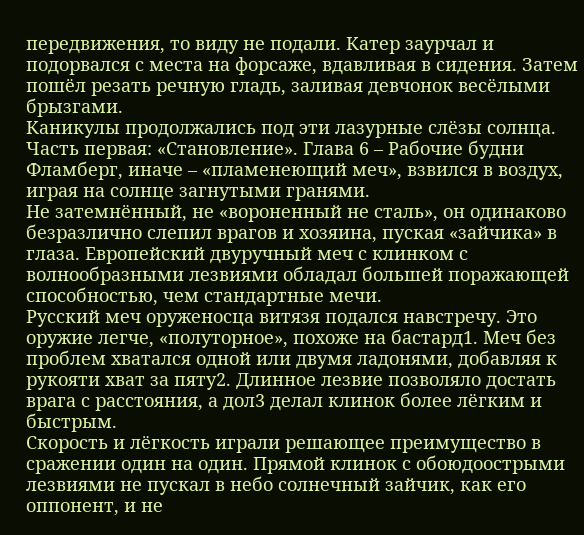передвижения, то виду не подали. Катер заурчал и подорвался с места на форсаже, вдавливая в сидения. Затем пошёл резать речную гладь, заливая девчонок весёлыми брызгами.
Каникулы продолжались под эти лазурные слёзы солнца.
Часть первая: «Становление». Глава 6 – Рабочие будни
Фламберг, иначе – «пламенеющий меч», взвился в воздух, играя на солнце загнутыми гранями.
Не затемнённый, не «вороненный не сталь», он одинаково безразлично слепил врагов и хозяина, пуская «зайчика» в глаза. Европейский двуручный меч с клинком с волнообразными лезвиями обладал большей поражающей способностью, чем стандартные мечи.
Русский меч оруженосца витязя подался навстречу. Это оружие легче, «полуторное», похоже на бастард1. Меч без проблем хватался одной или двумя ладонями, добавляя к рукояти хват за пяту2. Длинное лезвие позволяло достать врага с расстояния, а дол3 делал клинок более лёгким и быстрым.
Скорость и лёгкость играли решающее преимущество в сражении один на один. Прямой клинок с обоюдоострыми лезвиями не пускал в небо солнечный зайчик, как его оппонент, и не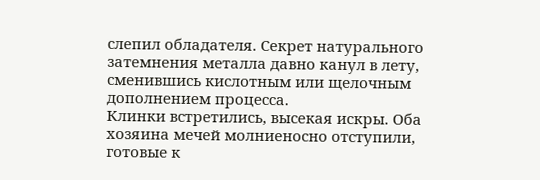слепил обладателя. Секрет натурального затемнения металла давно канул в лету, сменившись кислотным или щелочным дополнением процесса.
Клинки встретились, высекая искры. Оба хозяина мечей молниеносно отступили, готовые к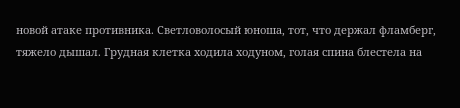новой атаке противника. Светловолосый юноша, тот, что держал фламберг, тяжело дышал. Грудная клетка ходила ходуном, голая спина блестела на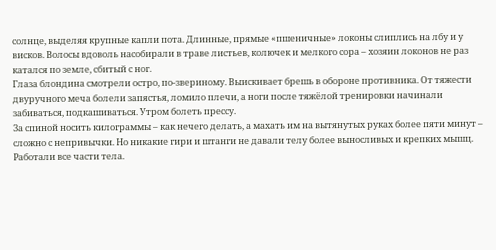солнце, выделяя крупные капли пота. Длинные, прямые «пшеничные» локоны слиплись на лбу и у висков. Волосы вдоволь насобирали в траве листьев, колючек и мелкого сора – хозяин локонов не раз катался по земле, сбитый с ног.
Глаза блондина смотрели остро, по-звериному. Выискивает брешь в обороне противника. От тяжести двуручного меча болели запястья, ломило плечи, а ноги после тяжёлой тренировки начинали забиваться, подкашиваться. Утром болеть прессу.
За спиной носить килограммы – как нечего делать, а махать им на вытянутых руках более пяти минут – сложно с непривычки. Но никакие гири и штанги не давали телу более выносливых и крепких мышц. Работали все части тела.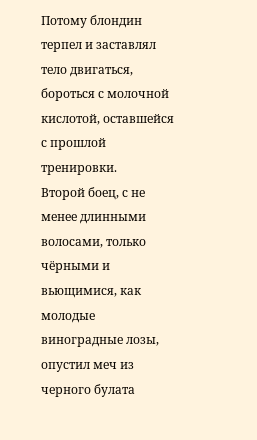Потому блондин терпел и заставлял тело двигаться, бороться с молочной кислотой, оставшейся с прошлой тренировки.
Второй боец, с не менее длинными волосами, только чёрными и вьющимися, как молодые виноградные лозы, опустил меч из черного булата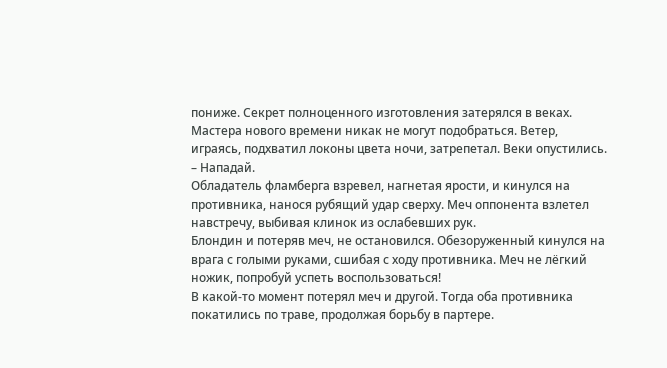пониже. Секрет полноценного изготовления затерялся в веках. Мастера нового времени никак не могут подобраться. Ветер, играясь, подхватил локоны цвета ночи, затрепетал. Веки опустились.
– Нападай.
Обладатель фламберга взревел, нагнетая ярости, и кинулся на противника, нанося рубящий удар сверху. Меч оппонента взлетел навстречу, выбивая клинок из ослабевших рук.
Блондин и потеряв меч, не остановился. Обезоруженный кинулся на врага с голыми руками, сшибая с ходу противника. Меч не лёгкий ножик, попробуй успеть воспользоваться!
В какой-то момент потерял меч и другой. Тогда оба противника покатились по траве, продолжая борьбу в партере.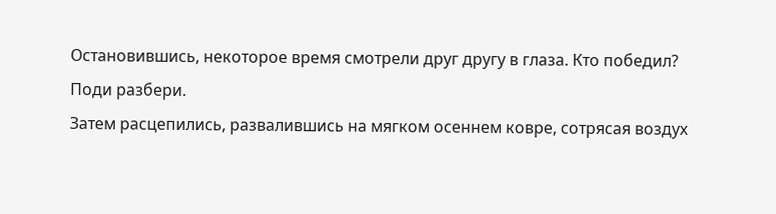Остановившись, некоторое время смотрели друг другу в глаза. Кто победил? Поди разбери.
Затем расцепились, развалившись на мягком осеннем ковре, сотрясая воздух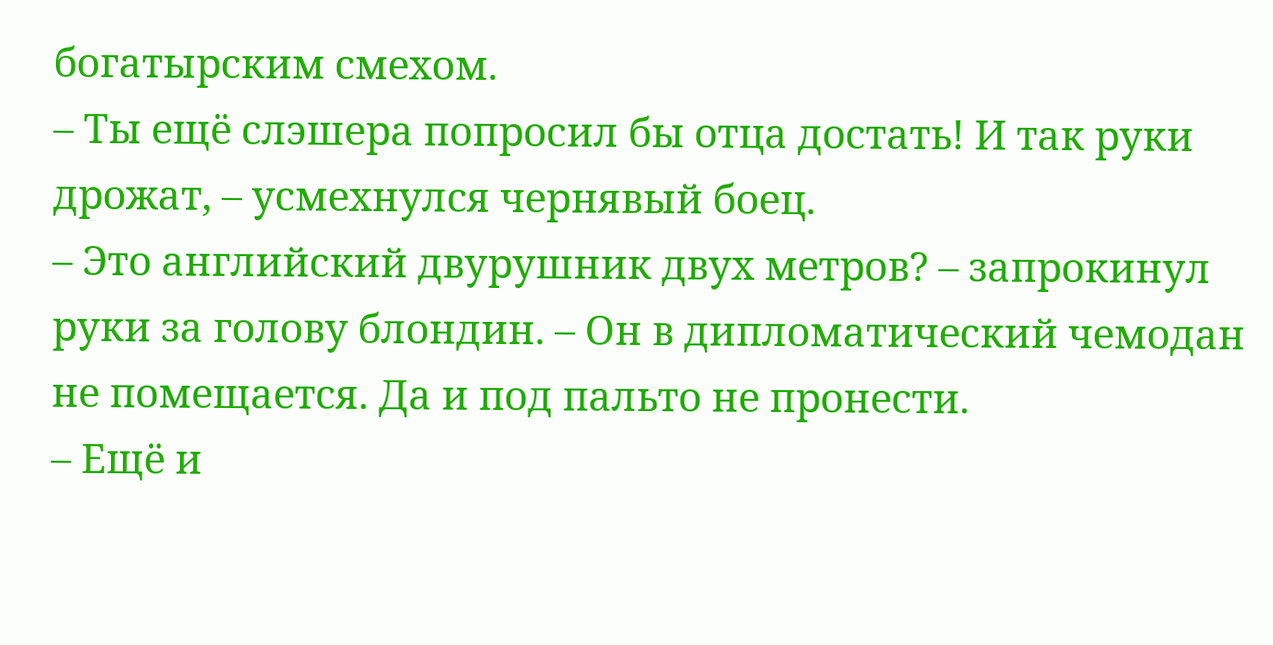богатырским смехом.
– Ты ещё слэшера попросил бы отца достать! И так руки дрожат, – усмехнулся чернявый боец.
– Это английский двурушник двух метров? – запрокинул руки за голову блондин. – Он в дипломатический чемодан не помещается. Да и под пальто не пронести.
– Ещё и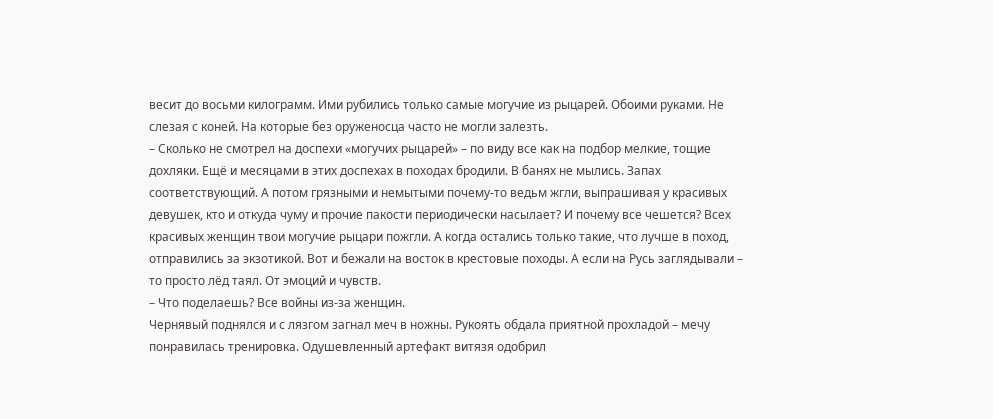весит до восьми килограмм. Ими рубились только самые могучие из рыцарей. Обоими руками. Не слезая с коней. На которые без оруженосца часто не могли залезть.
– Сколько не смотрел на доспехи «могучих рыцарей» – по виду все как на подбор мелкие, тощие дохляки. Ещё и месяцами в этих доспехах в походах бродили. В банях не мылись. Запах соответствующий. А потом грязными и немытыми почему-то ведьм жгли, выпрашивая у красивых девушек, кто и откуда чуму и прочие пакости периодически насылает? И почему все чешется? Всех красивых женщин твои могучие рыцари пожгли. А когда остались только такие, что лучше в поход, отправились за экзотикой. Вот и бежали на восток в крестовые походы. А если на Русь заглядывали – то просто лёд таял. От эмоций и чувств.
– Что поделаешь? Все войны из-за женщин.
Чернявый поднялся и с лязгом загнал меч в ножны. Рукоять обдала приятной прохладой – мечу понравилась тренировка. Одушевленный артефакт витязя одобрил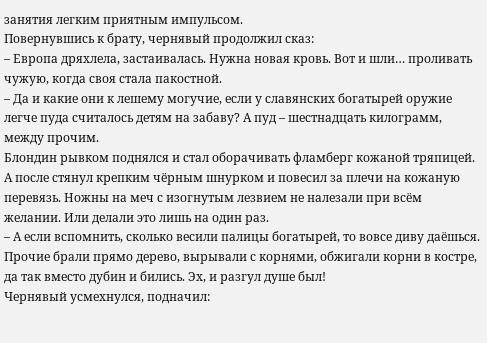занятия легким приятным импульсом.
Повернувшись к брату, чернявый продолжил сказ:
– Европа дряхлела, застаивалась. Нужна новая кровь. Вот и шли… проливать чужую, когда своя стала пакостной.
– Да и какие они к лешему могучие, если у славянских богатырей оружие легче пуда считалось детям на забаву? А пуд – шестнадцать килограмм, между прочим.
Блондин рывком поднялся и стал оборачивать фламберг кожаной тряпицей. А после стянул крепким чёрным шнурком и повесил за плечи на кожаную перевязь. Ножны на меч с изогнутым лезвием не налезали при всём желании. Или делали это лишь на один раз.
– А если вспомнить, сколько весили палицы богатырей, то вовсе диву даёшься. Прочие брали прямо дерево, вырывали с корнями, обжигали корни в костре, да так вместо дубин и бились. Эх, и разгул душе был!
Чернявый усмехнулся, подначил: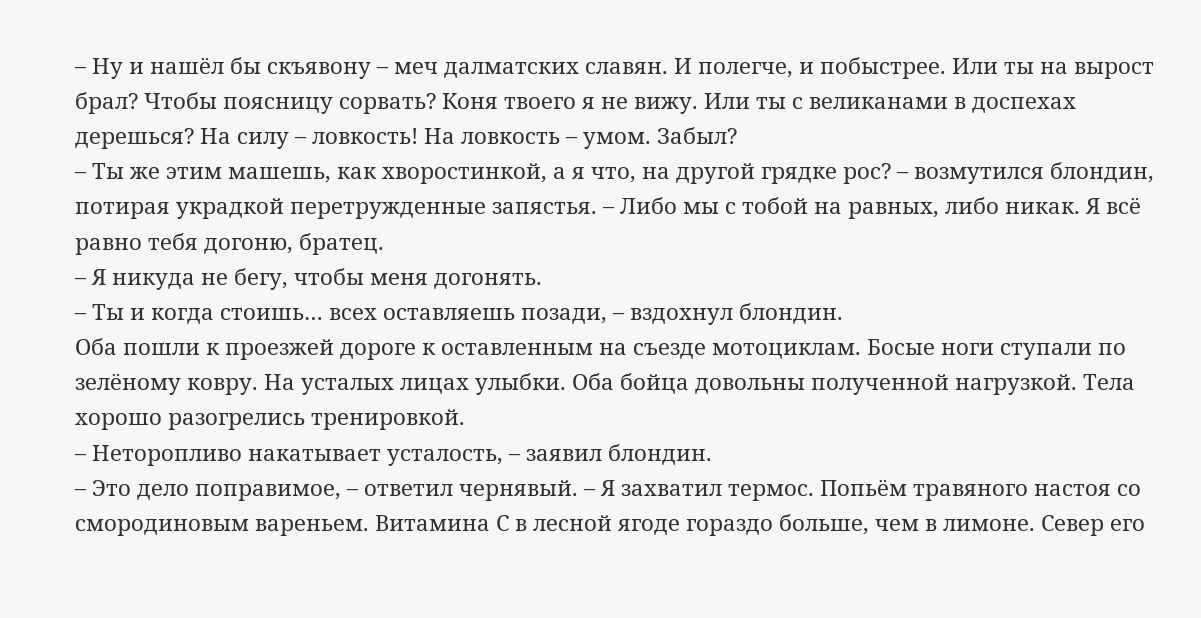– Ну и нашёл бы скъявону – меч далматских славян. И полегче, и побыстрее. Или ты на вырост брал? Чтобы поясницу сорвать? Коня твоего я не вижу. Или ты с великанами в доспехах дерешься? На силу – ловкость! На ловкость – умом. Забыл?
– Ты же этим машешь, как хворостинкой, а я что, на другой грядке рос? – возмутился блондин, потирая украдкой перетружденные запястья. – Либо мы с тобой на равных, либо никак. Я всё равно тебя догоню, братец.
– Я никуда не бегу, чтобы меня догонять.
– Ты и когда стоишь… всех оставляешь позади, – вздохнул блондин.
Оба пошли к проезжей дороге к оставленным на съезде мотоциклам. Босые ноги ступали по зелёному ковру. На усталых лицах улыбки. Оба бойца довольны полученной нагрузкой. Тела хорошо разогрелись тренировкой.
– Неторопливо накатывает усталость, – заявил блондин.
– Это дело поправимое, – ответил чернявый. – Я захватил термос. Попьём травяного настоя со смородиновым вареньем. Витамина С в лесной ягоде гораздо больше, чем в лимоне. Север его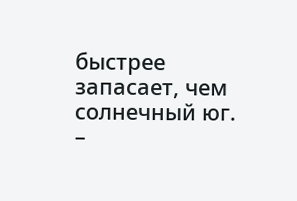быстрее запасает, чем солнечный юг.
–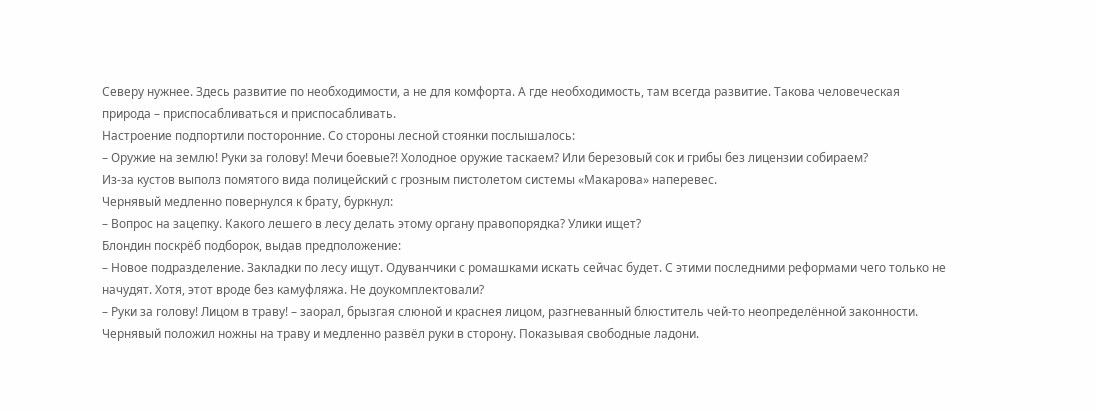Северу нужнее. Здесь развитие по необходимости, а не для комфорта. А где необходимость, там всегда развитие. Такова человеческая природа – приспосабливаться и приспосабливать.
Настроение подпортили посторонние. Со стороны лесной стоянки послышалось:
– Оружие на землю! Руки за голову! Мечи боевые?! Холодное оружие таскаем? Или березовый сок и грибы без лицензии собираем?
Из-за кустов выполз помятого вида полицейский с грозным пистолетом системы «Макарова» наперевес.
Чернявый медленно повернулся к брату, буркнул:
– Вопрос на зацепку. Какого лешего в лесу делать этому органу правопорядка? Улики ищет?
Блондин поскрёб подборок, выдав предположение:
– Новое подразделение. Закладки по лесу ищут. Одуванчики с ромашками искать сейчас будет. С этими последними реформами чего только не начудят. Хотя, этот вроде без камуфляжа. Не доукомплектовали?
– Руки за голову! Лицом в траву! – заорал, брызгая слюной и краснея лицом, разгневанный блюститель чей-то неопределённой законности.
Чернявый положил ножны на траву и медленно развёл руки в сторону. Показывая свободные ладони.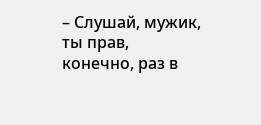– Слушай, мужик, ты прав, конечно, раз в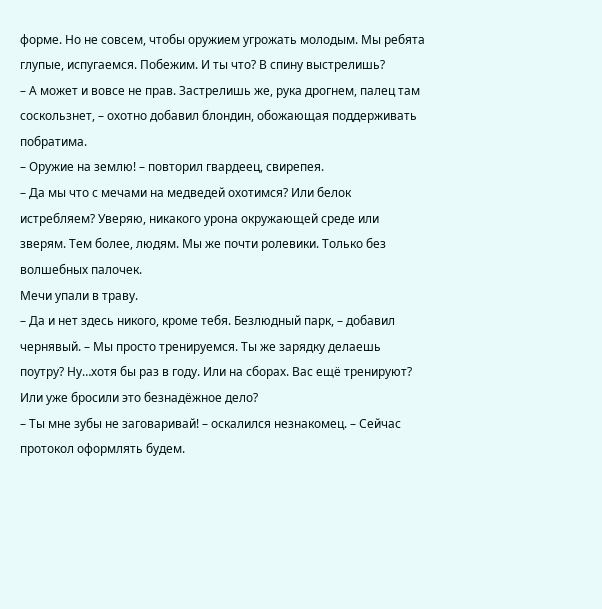форме. Но не совсем, чтобы оружием угрожать молодым. Мы ребята глупые, испугаемся. Побежим. И ты что? В спину выстрелишь?
– А может и вовсе не прав. Застрелишь же, рука дрогнем, палец там соскользнет, – охотно добавил блондин, обожающая поддерживать побратима.
– Оружие на землю! – повторил гвардеец, свирепея.
– Да мы что с мечами на медведей охотимся? Или белок истребляем? Уверяю, никакого урона окружающей среде или зверям. Тем более, людям. Мы же почти ролевики. Только без волшебных палочек.
Мечи упали в траву.
– Да и нет здесь никого, кроме тебя. Безлюдный парк, – добавил чернявый. – Мы просто тренируемся. Ты же зарядку делаешь поутру? Ну…хотя бы раз в году. Или на сборах. Вас ещё тренируют? Или уже бросили это безнадёжное дело?
– Ты мне зубы не заговаривай! – оскалился незнакомец. – Сейчас протокол оформлять будем.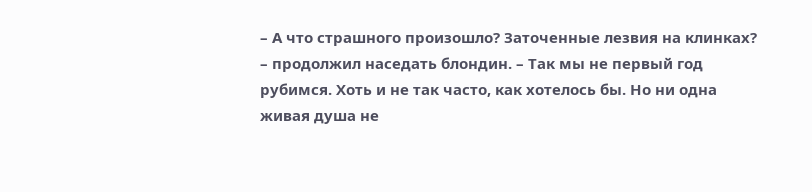– А что страшного произошло? Заточенные лезвия на клинках? – продолжил наседать блондин. – Так мы не первый год рубимся. Хоть и не так часто, как хотелось бы. Но ни одна живая душа не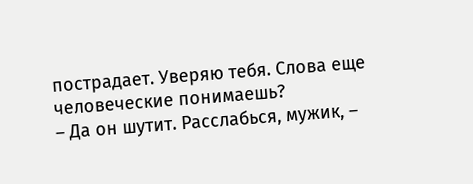пострадает. Уверяю тебя. Слова еще человеческие понимаешь?
– Да он шутит. Расслабься, мужик, –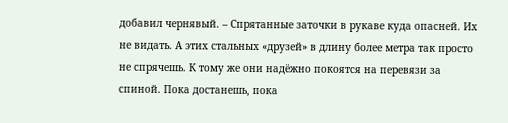добавил чернявый. – Спрятанные заточки в рукаве куда опасней. Их не видать. А этих стальных «друзей» в длину более метра так просто не спрячешь. К тому же они надёжно покоятся на перевязи за спиной. Пока достанешь, пока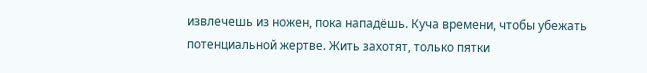извлечешь из ножен, пока нападёшь. Куча времени, чтобы убежать потенциальной жертве. Жить захотят, только пятки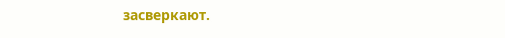засверкают.